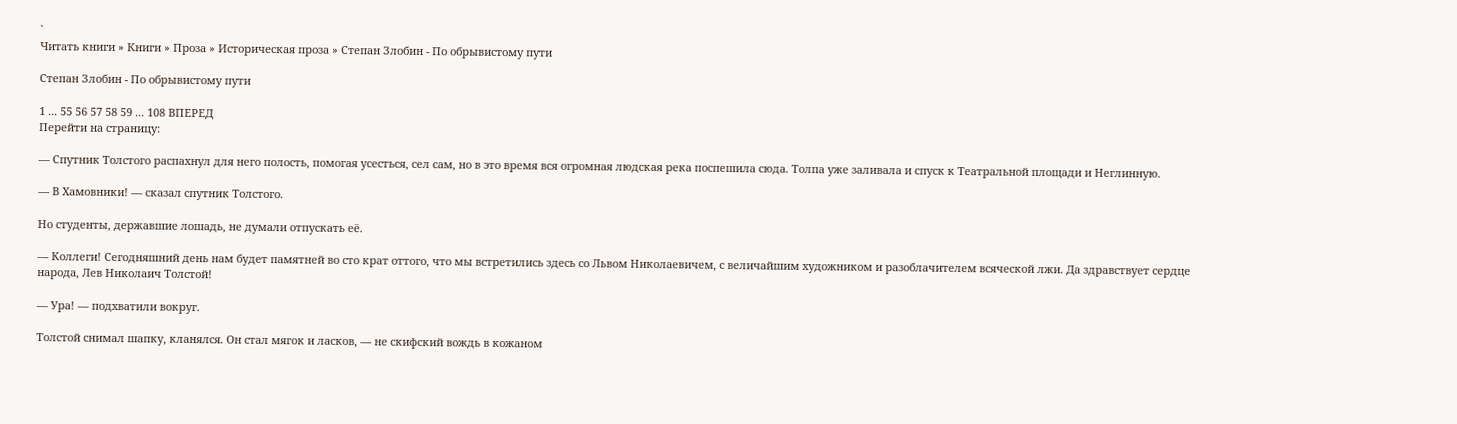`
Читать книги » Книги » Проза » Историческая проза » Степан Злобин - По обрывистому пути

Степан Злобин - По обрывистому пути

1 ... 55 56 57 58 59 ... 108 ВПЕРЕД
Перейти на страницу:

— Спутник Толстого распахнул для него полость, помогая усесться, сел сам, но в это время вся огромная людская река поспешила сюда. Толпа уже заливала и спуск к Театральной площади и Неглинную.

— В Хамовники! — сказал спутник Толстого.

Но студенты, державшие лошадь, не думали отпускать её.

— Коллеги! Сегодняшний день нам будет памятней во сто крат оттого, что мы встретились здесь со Львом Николаевичем, с величайшим художником и разоблачителем всяческой лжи. Да здравствует сердце народа, Лев Николаич Толстой!

— Ура! — подхватили вокруг.

Толстой снимал шапку, кланялся. Он стал мягок и ласков, — не скифский вождь в кожаном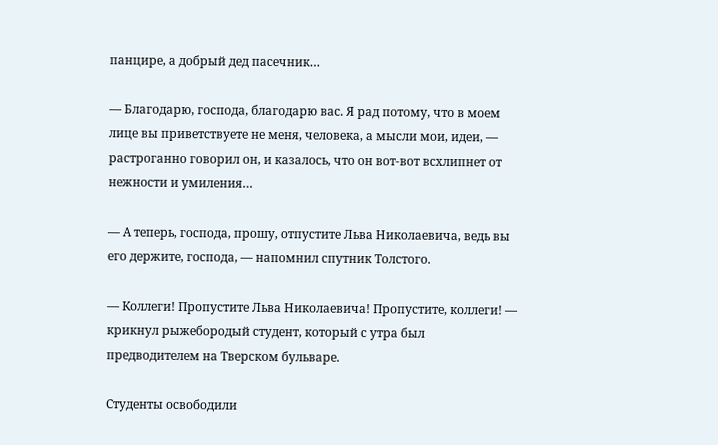панцире, а добрый дед пасечник…

— Благодарю, господа, благодарю вас. Я рад потому, что в моем лице вы приветствуете не меня, человека, а мысли мои, идеи, — растроганно говорил он, и казалось, что он вот-вот всхлипнет от нежности и умиления…

— А теперь, господа, прошу, отпустите Льва Николаевича, ведь вы его держите, господа, — напомнил спутник Толстого.

— Коллеги! Пропустите Льва Николаевича! Пропустите, коллеги! — крикнул рыжебородый студент, который с утра был предводителем на Тверском бульваре.

Студенты освободили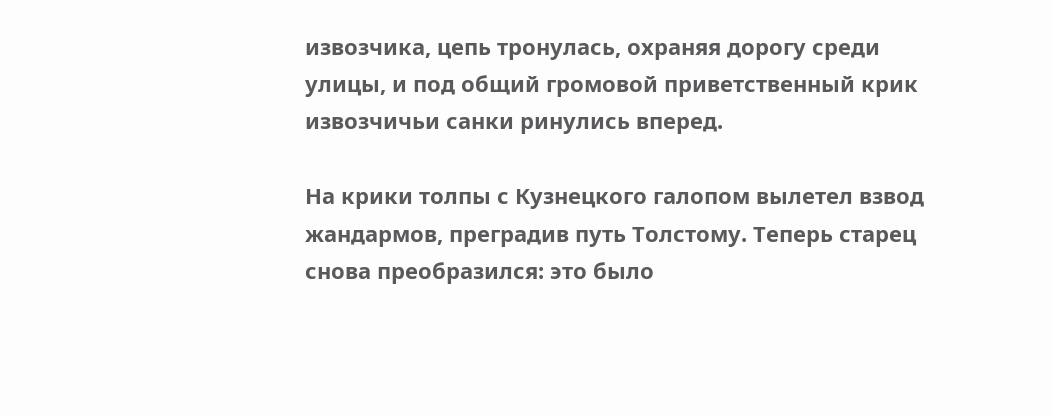извозчика, цепь тронулась, охраняя дорогу среди улицы, и под общий громовой приветственный крик извозчичьи санки ринулись вперед.

На крики толпы с Кузнецкого галопом вылетел взвод жандармов, преградив путь Толстому. Теперь старец снова преобразился: это было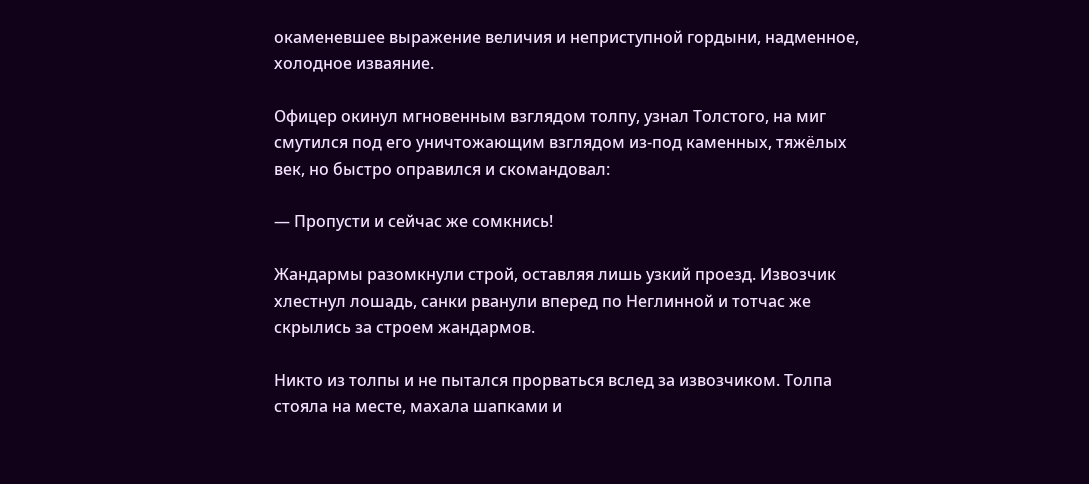окаменевшее выражение величия и неприступной гордыни, надменное, холодное изваяние.

Офицер окинул мгновенным взглядом толпу, узнал Толстого, на миг смутился под его уничтожающим взглядом из-под каменных, тяжёлых век, но быстро оправился и скомандовал:

— Пропусти и сейчас же сомкнись!

Жандармы разомкнули строй, оставляя лишь узкий проезд. Извозчик хлестнул лошадь, санки рванули вперед по Неглинной и тотчас же скрылись за строем жандармов.

Никто из толпы и не пытался прорваться вслед за извозчиком. Толпа стояла на месте, махала шапками и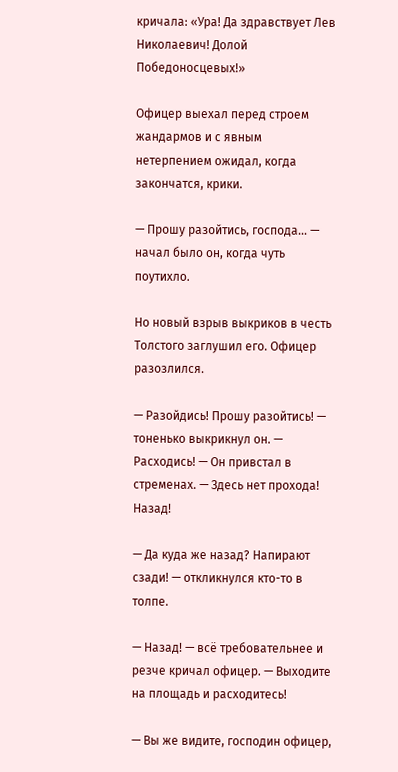кричала: «Ура! Да здравствует Лев Николаевич! Долой Победоносцевых!»

Офицер выехал перед строем жандармов и с явным нетерпением ожидал, когда закончатся, крики.

— Прошу разойтись, господа… — начал было он, когда чуть поутихло.

Но новый взрыв выкриков в честь Толстого заглушил его. Офицер разозлился.

— Разойдись! Прошу разойтись! — тоненько выкрикнул он. — Расходись! — Он привстал в стременах. — Здесь нет прохода! Назад!

— Да куда же назад? Напирают сзади! — откликнулся кто-то в толпе.

— Назад! — всё требовательнее и резче кричал офицер. — Выходите на площадь и расходитесь!

— Вы же видите, господин офицер,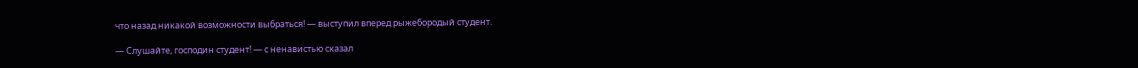что назад никакой возможности выбраться! — выступил вперед рыжебородый студент.

— Слушайте, господин студент! — с ненавистью сказал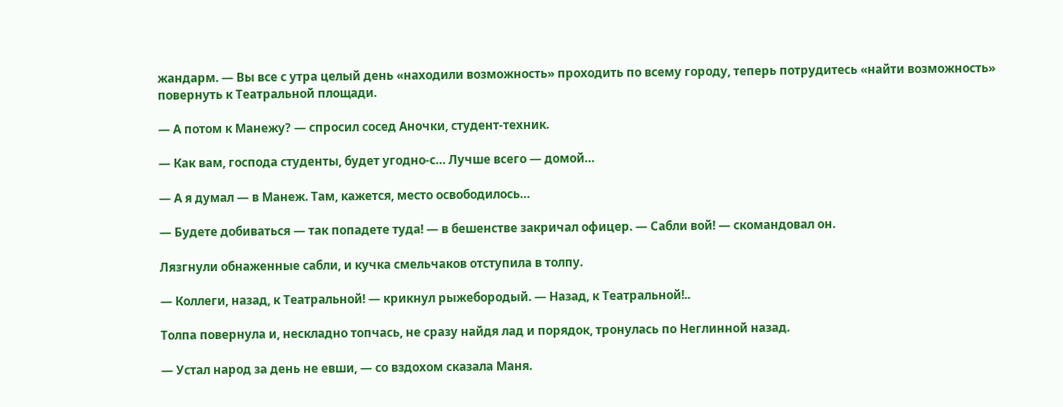жандарм. — Вы все с утра целый день «находили возможность» проходить по всему городу, теперь потрудитесь «найти возможность» повернуть к Театральной площади.

— А потом к Манежу? — спросил сосед Аночки, студент-техник.

— Как вам, господа студенты, будет угодно-с… Лучше всего — домой…

— А я думал — в Манеж. Там, кажется, место освободилось…

— Будете добиваться — так попадете туда! — в бешенстве закричал офицер. — Сабли вой! — скомандовал он.

Лязгнули обнаженные сабли, и кучка смельчаков отступила в толпу.

— Коллеги, назад, к Театральной! — крикнул рыжебородый. — Назад, к Театральной!..

Толпа повернула и, нескладно топчась, не сразу найдя лад и порядок, тронулась по Неглинной назад.

— Устал народ за день не евши, — со вздохом сказала Маня.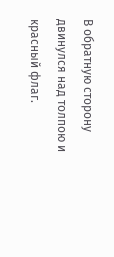В обратную сторону двинулся над толпою и красный флаг.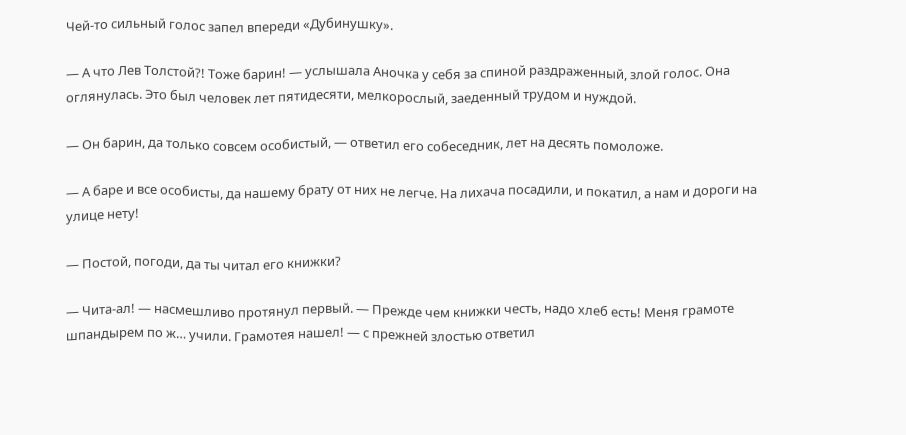Чей-то сильный голос запел впереди «Дубинушку».

— А что Лев Толстой?! Тоже барин! — услышала Аночка у себя за спиной раздраженный, злой голос. Она оглянулась. Это был человек лет пятидесяти, мелкорослый, заеденный трудом и нуждой.

— Он барин, да только совсем особистый, — ответил его собеседник, лет на десять помоложе.

— А баре и все особисты, да нашему брату от них не легче. На лихача посадили, и покатил, а нам и дороги на улице нету!

— Постой, погоди, да ты читал его книжки?

— Чита-ал! — насмешливо протянул первый. — Прежде чем книжки честь, надо хлеб есть! Меня грамоте шпандырем по ж… учили. Грамотея нашел! — с прежней злостью ответил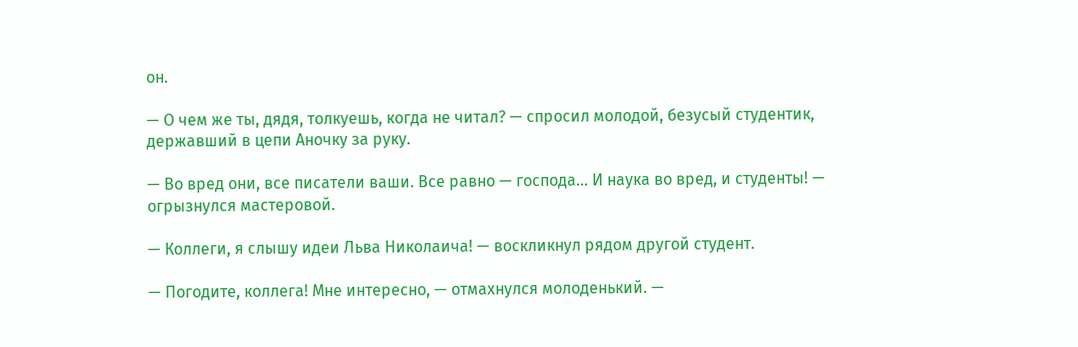он.

— О чем же ты, дядя, толкуешь, когда не читал? — спросил молодой, безусый студентик, державший в цепи Аночку за руку.

— Во вред они, все писатели ваши. Все равно — господа… И наука во вред, и студенты! — огрызнулся мастеровой.

— Коллеги, я слышу идеи Льва Николаича! — воскликнул рядом другой студент.

— Погодите, коллега! Мне интересно, — отмахнулся молоденький. —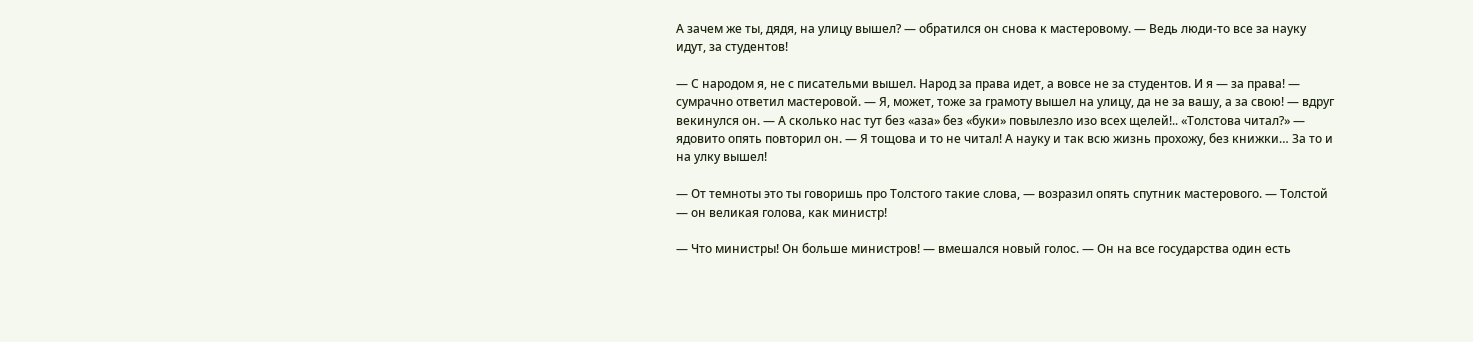А зачем же ты, дядя, на улицу вышел? — обратился он снова к мастеровому. — Ведь люди-то все за науку идут, за студентов!

— С народом я, не с писательми вышел. Народ за права идет, а вовсе не за студентов. И я — за права! — сумрачно ответил мастеровой. — Я, может, тоже за грамоту вышел на улицу, да не за вашу, а за свою! — вдруг векинулся он. — А сколько нас тут без «аза» без «буки» повылезло изо всех щелей!.. «Толстова читал?» — ядовито опять повторил он. — Я тощова и то не читал! А науку и так всю жизнь прохожу, без книжки… За то и на улку вышел!

— От темноты это ты говоришь про Толстого такие слова, — возразил опять спутник мастерового. — Толстой — он великая голова, как министр!

— Что министры! Он больше министров! — вмешался новый голос. — Он на все государства один есть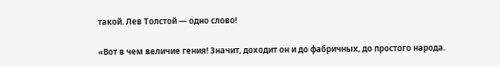такой. Лев Толстой — одно слово!

«Вот в чем величие гения! Значит, доходит он и до фабричных, до простого народа.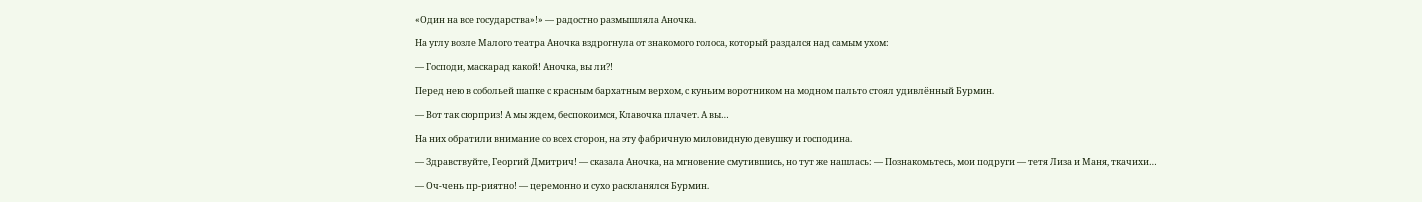«Один на все государства»!» — радостно размышляла Аночка.

На углу возле Малого театра Аночка вздрогнула от знакомого голоса, который раздался над самым ухом:

— Господи, маскарад какой! Аночка, вы ли?!

Перед нею в собольей шапке с красным бархатным верхом, с куньим воротником на модном пальто стоял удивлённый Бурмин.

— Вот так сюрприз! А мы ждем, беспокоимся, Клавочка плачет. А вы…

На них обратили внимание со всех сторон, на эту фабричную миловидную девушку и господина.

— Здравствуйте, Георгий Дмитрич! — сказала Аночка, на мгновение смутившись, но тут же нашлась: — Познакомьтесь, мои подруги — тетя Лиза и Маня, ткачихи…

— Оч-чень пр-риятно! — церемонно и сухо раскланялся Бурмин.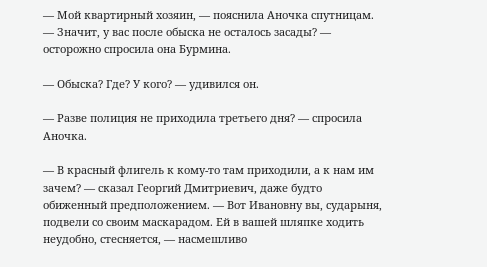— Мой квартирный хозяин, — пояснила Аночка спутницам. — Значит, у вас после обыска не осталось засады? — осторожно спросила она Бурмина.

— Обыска? Где? У кого? — удивился он.

— Разве полиция не приходила третьего дня? — спросила Аночка.

— В красный флигель к кому-то там приходили, а к нам им зачем? — сказал Георгий Дмитриевич, даже будто обиженный предположением. — Вот Ивановну вы, сударыня, подвели со своим маскарадом. Ей в вашей шляпке ходить неудобно, стесняется, — насмешливо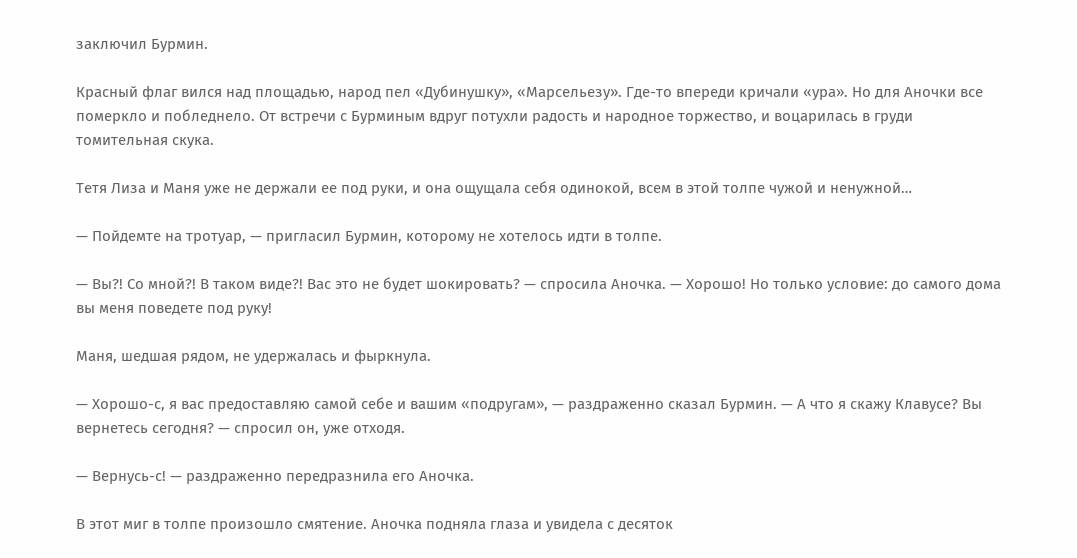заключил Бурмин.

Красный флаг вился над площадью, народ пел «Дубинушку», «Марсельезу». Где-то впереди кричали «ура». Но для Аночки все померкло и побледнело. От встречи с Бурминым вдруг потухли радость и народное торжество, и воцарилась в груди томительная скука.

Тетя Лиза и Маня уже не держали ее под руки, и она ощущала себя одинокой, всем в этой толпе чужой и ненужной…

— Пойдемте на тротуар, — пригласил Бурмин, которому не хотелось идти в толпе.

— Вы?! Со мной?! В таком виде?! Вас это не будет шокировать? — спросила Аночка. — Хорошо! Но только условие: до самого дома вы меня поведете под руку!

Маня, шедшая рядом, не удержалась и фыркнула.

— Хорошо-с, я вас предоставляю самой себе и вашим «подругам», — раздраженно сказал Бурмин. — А что я скажу Клавусе? Вы вернетесь сегодня? — спросил он, уже отходя.

— Вернусь-с! — раздраженно передразнила его Аночка.

В этот миг в толпе произошло смятение. Аночка подняла глаза и увидела с десяток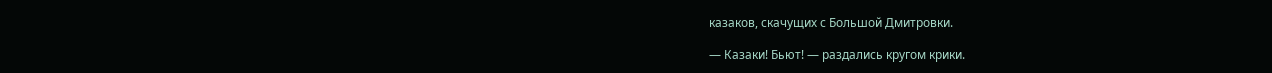казаков, скачущих с Большой Дмитровки.

— Казаки! Бьют! — раздались кругом крики.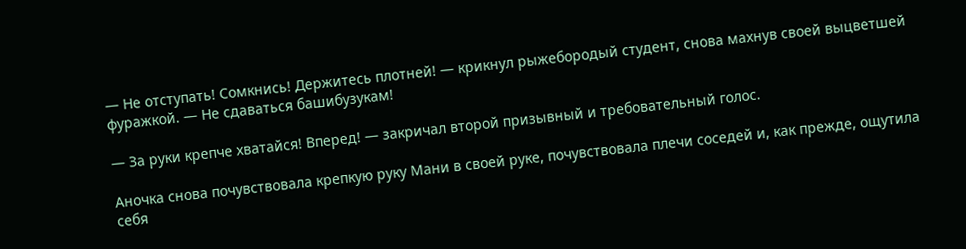— Не отступать! Сомкнись! Держитесь плотней! — крикнул рыжебородый студент, снова махнув своей выцветшей фуражкой. — Не сдаваться башибузукам!

— За руки крепче хватайся! Вперед! — закричал второй призывный и требовательный голос.

Аночка снова почувствовала крепкую руку Мани в своей руке, почувствовала плечи соседей и, как прежде, ощутила себя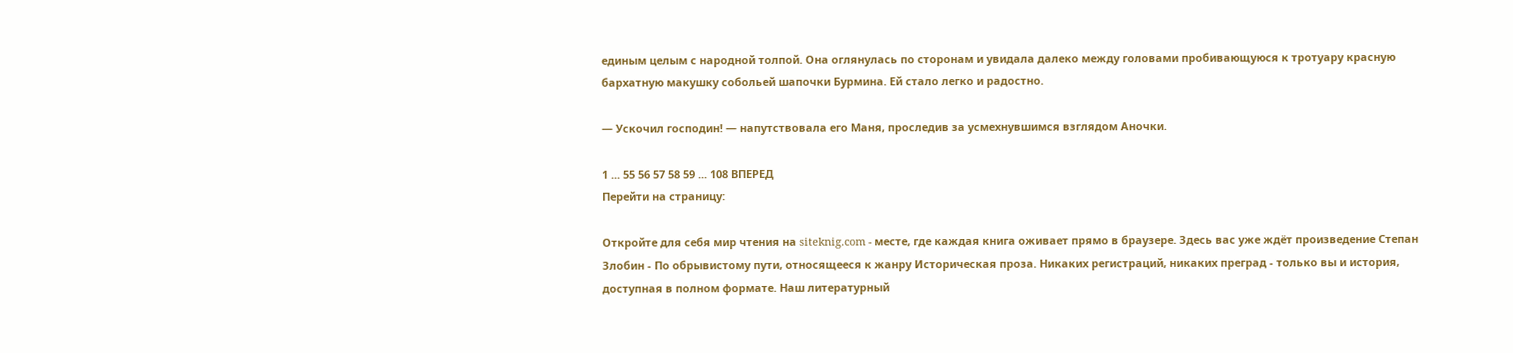единым целым с народной толпой. Она оглянулась по сторонам и увидала далеко между головами пробивающуюся к тротуару красную бархатную макушку собольей шапочки Бурмина. Ей стало легко и радостно.

— Ускочил господин! — напутствовала его Маня, проследив за усмехнувшимся взглядом Аночки.

1 ... 55 56 57 58 59 ... 108 ВПЕРЕД
Перейти на страницу:

Откройте для себя мир чтения на siteknig.com - месте, где каждая книга оживает прямо в браузере. Здесь вас уже ждёт произведение Степан Злобин - По обрывистому пути, относящееся к жанру Историческая проза. Никаких регистраций, никаких преград - только вы и история, доступная в полном формате. Наш литературный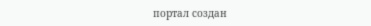портал создан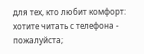для тех, кто любит комфорт: хотите читать с телефона - пожалуйста;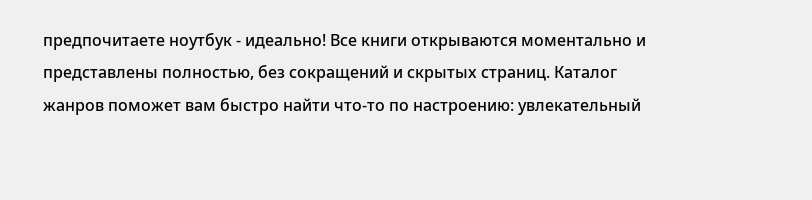предпочитаете ноутбук - идеально! Все книги открываются моментально и представлены полностью, без сокращений и скрытых страниц. Каталог жанров поможет вам быстро найти что-то по настроению: увлекательный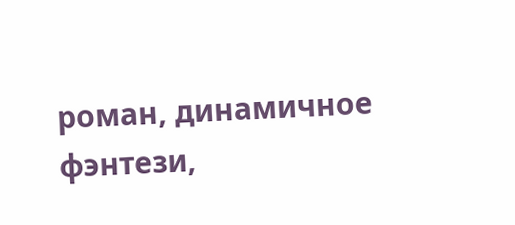роман, динамичное фэнтези,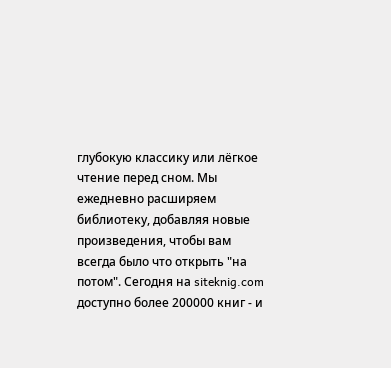глубокую классику или лёгкое чтение перед сном. Мы ежедневно расширяем библиотеку, добавляя новые произведения, чтобы вам всегда было что открыть "на потом". Сегодня на siteknig.com доступно более 200000 книг - и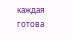каждая готова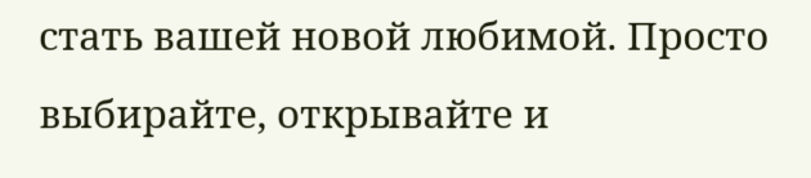стать вашей новой любимой. Просто выбирайте, открывайте и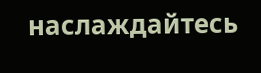наслаждайтесь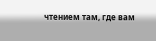чтением там, где вам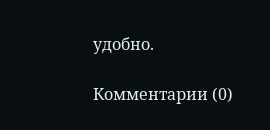удобно.

Комментарии (0)